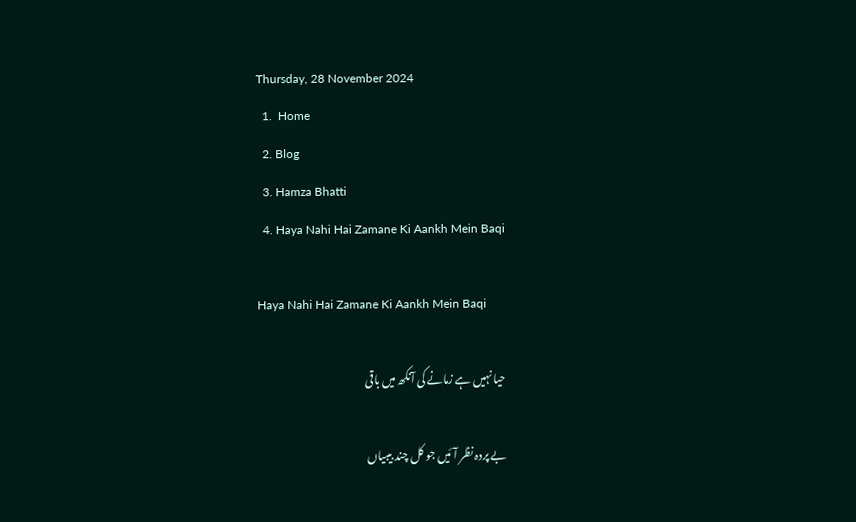Thursday, 28 November 2024
  1.  Home
  2. Blog
  3. Hamza Bhatti
  4. Haya Nahi Hai Zamane Ki Aankh Mein Baqi

Haya Nahi Hai Zamane Ki Aankh Mein Baqi

حیا نہیں ہے زمانے کی آنکھ میں باقی

بے پردہ نظر آئیں جو کل چند بیبیاں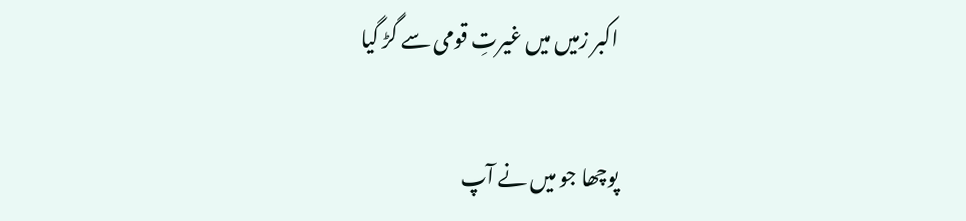اکبر زمیں میں غیرتِ قومی سے گڑ گیا

پوچھا جو میں نے آپ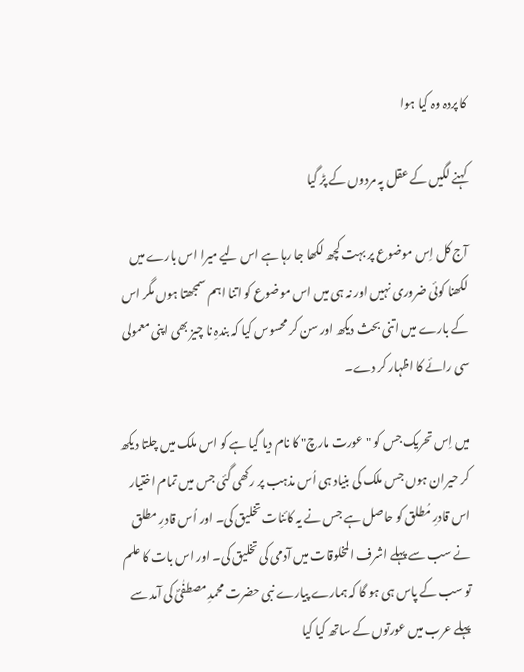کا پردہ وہ کیا ہوا

کہنے لگیں کے عقل پہ مردوں کے پڑ گیا

آج کل اِس موضوع پر بہت کچھ لکھا جا رہا ہے اس لیے میرا اس بارے میں لکھنا کوئی ضروری نہیں اور نہ ہی میں اس موضوع کو اتنا اہم سمجھتا ہوں مگر اس کے بارے میں اتنی بحث دیکھ اور سن کر محسوس کیا کہ بندہِ نا چیز بھی اپنی معمولی سی رائے کا اظہار کر دے۔

میں اِس تحریک جس کو "عورت مارچ" کا نام دیا گیا ہے کو اس ملک میں چلتا دیکھ کر حیران ہوں جس ملک کی بنیاد ہی اُس مذہب پر رکھی گئی جس میں تمام اختیار اس قادرِ مُطلق کو حاصل ہے جس نے یہ کائنات تخلیق کی۔ اور اُس قادرِ مطلق نے سب سے پہلے اشرف المخلوقات میں آدمی کی تخلیق کی۔ اور اس بات کا علم تو سب کے پاس ہی ہو گا کہ ہمارے پیارے نبی حضرت محمدِ مصطفٰیؐ کی آمد سے پہلے عرب میں عورتوں کے ساتھ کیا کیا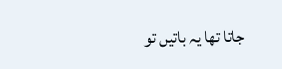جاتا تھا یہ باتیں تو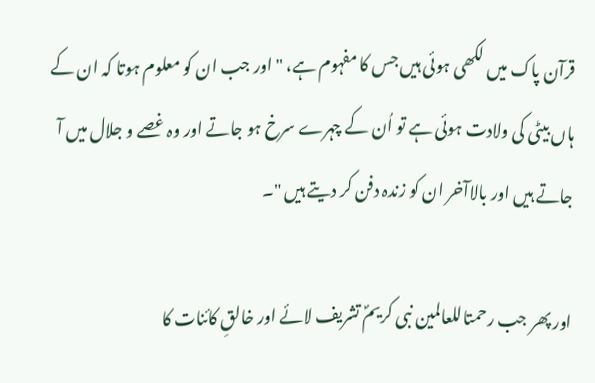قرآن پاک میں لکھی ہوئی ہیں جس کا مفہوم ہے، " اور جب ان کو معلوم ہوتا کہ ان کے ہاں بیٹی کی ولادت ہوئی ہے تو اُن کے چہرے سرخ ہو جاتے اور وہ غصے و جلال میں آ جاتے ہیں اور بالاآخر ان کو زندہ دفن کر دیتے ہیں "۔

اور پھر جب رحمتاللعالمین نبی کریمؐ تشریف لائے اور خالقِ کائنات کا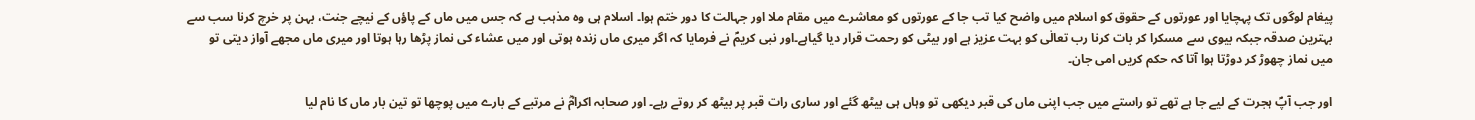پیغام لوگوں تک پہچایا اور عورتوں کے حقوق کو اسلام میں واضح کیا تب جا کے عورتوں کو معاشرے میں مقام ملا اور جہالت کا دور ختم ہوا۔ اسلام ہی وہ مذہب ہے کہ جس میں ماں کے پاؤں کے نیچے جنت، بہن پر خرچ کرنا سب سے بہترین صدقہ جبکہ بیوی سے مسکرا کر بات کرنا رب تعالٰی کو بہت عزیز ہے اور بیٹی کو رحمت قرار دیا گیاہے۔اور نبی کریمؐ نے فرمایا کہ اگر میری ماں زندہ ہوتی اور میں عشاء کی نماز پڑھا رہا ہوتا اور میری ماں مجھے آواز دیتی تو میں نماز چھوڑ کر دوڑتا ہوا آتا کہ حکم کریں امی جان۔

اور جب آپؐ ہجرت کے لیے جا ہے تھے تو راستے میں جب اپنی ماں کی قبر دیکھی تو وہاں ہی بیٹھ گئے اور ساری رات قبر پر بیٹھ کر روتے رہے۔ اور صحابہ اکرامؓ نے مرتبے کے بارے میں پوچھا تو تین بار ماں کا نام لیا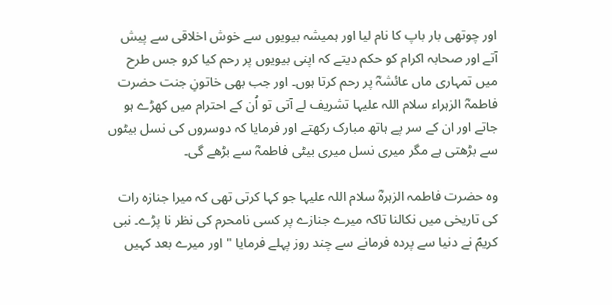اور چوتھی بار باپ کا نام لیا اور ہمیشہ بیویوں سے خوش اخلاقی سے پیش آتے اور صحابہ اکرام کو حکم دیتے کہ اپنی بیویوں پر رحم کیا کرو جس طرح میں تمہاری ماں عائشہؓ پر رحم کرتا ہوں۔ اور جب بھی خاتونِ جنت حضرت فاطمہؓ الزہراء سلام اللہ علیہا تشریف لے آتی تو اُن کے احترام میں کھڑے ہو جاتے اور ان کے سر پے ہاتھ مبارک رکھتے اور فرمایا کہ دوسروں کی نسل بیٹوں سے بڑھتی ہے مگر میری نسل میری بیٹی فاطمہؓ سے بڑھے گی۔

وہ حضرت فاطمہ الزہرہؓ سلام اللہ علیہا جو کہا کرتی تھی کہ میرا جنازہ رات کی تاریخی میں نکالنا تاکہ میرے جنازے پر کسی نامحرم کی نظر نا پڑے۔ نبی کریمؐ نے دنیا سے پردہ فرمانے سے چند روز پہلے فرمایا "اور میرے بعد کہیں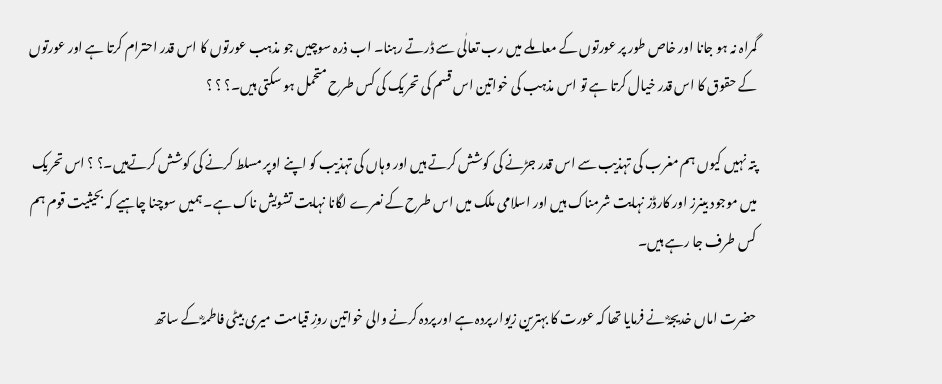گمراہ نہ ہو جانا اور خاص طور پر عورتوں کے معاملے میں رب تعالٰی سے ڈرتے رہنا۔ اب ذرہ سوچیں جو مذہب عورتوں کا اس قدر احترام کرتا ہے اور عورتوں کے حقوق کا اس قدر خیال کرتا ہے تو اس مذہب کی خواتین اس قسم کی تحریک کی کس طرح متحمل ہو سکتی ہیں۔؟ ؟ ؟

پتہ نہیں کیوں ہم مغرب کی تہذیب سے اس قدر جڑنے کی کوشش کرتے ہیں اور وہاں کی تہذیب کو اپنے اوپر مسلط کرنے کی کوشش کرتےہیں۔؟ ؟ اس تحریک میں موجود بینرز اور کارڈز نہایت شرمناک ہیں اور اسلامی ملک میں اس طرح کے نعرے لگانا نہایت تشویش ناک ہے۔ ہمیں سوچنا چاہیے کہ بحیثیت قوم ہم کس طرف جا رہے ہیں۔

حضرت اماں خدیجہؓ نے فرمایا تھا کہ عورت کا بہترین زیوار پردہ ہے اور پردہ کرنے والی خواتین روزِ قیامت میری بیٹی فاطمہؓ کے ساتھ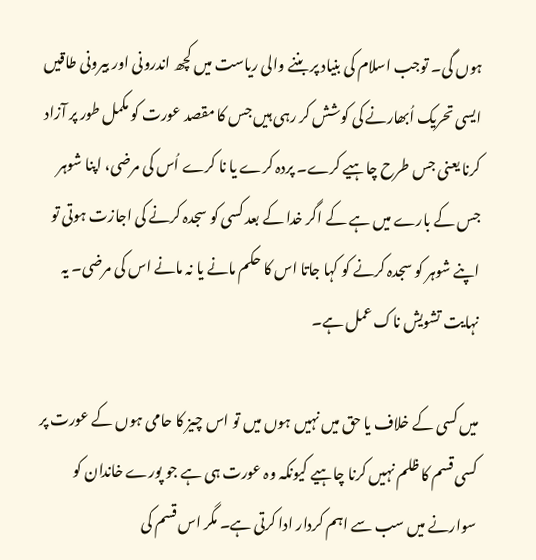ہوں گی۔ توجب اسلام کی بنیاد پر بننے والی ریاست میں کچھ اندرونی اور بیرونی طاقیں ایسی تحریک اُبھارنے کی کوشش کر رہی ہیں جس کا مقصد عورت کو مکمل طور پر آزاد کرنا یعنی جس طرح چاہیے کرے۔ پردہ کرے یا نا کرے اُس کی مرضی، اپنا شوہر جس کے بارے میں ہے کے اگر خدا کے بعد کسی کو سجدہ کرنے کی اجازت ہوتی تو اپنے شوہر کو سجدہ کرنے کو کہا جاتا اس کا حکم مانے یا نہ مانے اس کی مرضی۔ یہ نہایت تشویش ناک عمل ہے۔

میں کسی کے خلاف یا حق میں نہیں ہوں میں تو اس چیز کا حامی ہوں کے عورت پر کسی قسم کا ظلم نہیں کرنا چاہیے کیونکہ وہ عورت ہی ہے جو پورے خاندان کو سوارنے میں سب سے اہم کردار ادا کرتی ہے۔ مگر اس قسم کی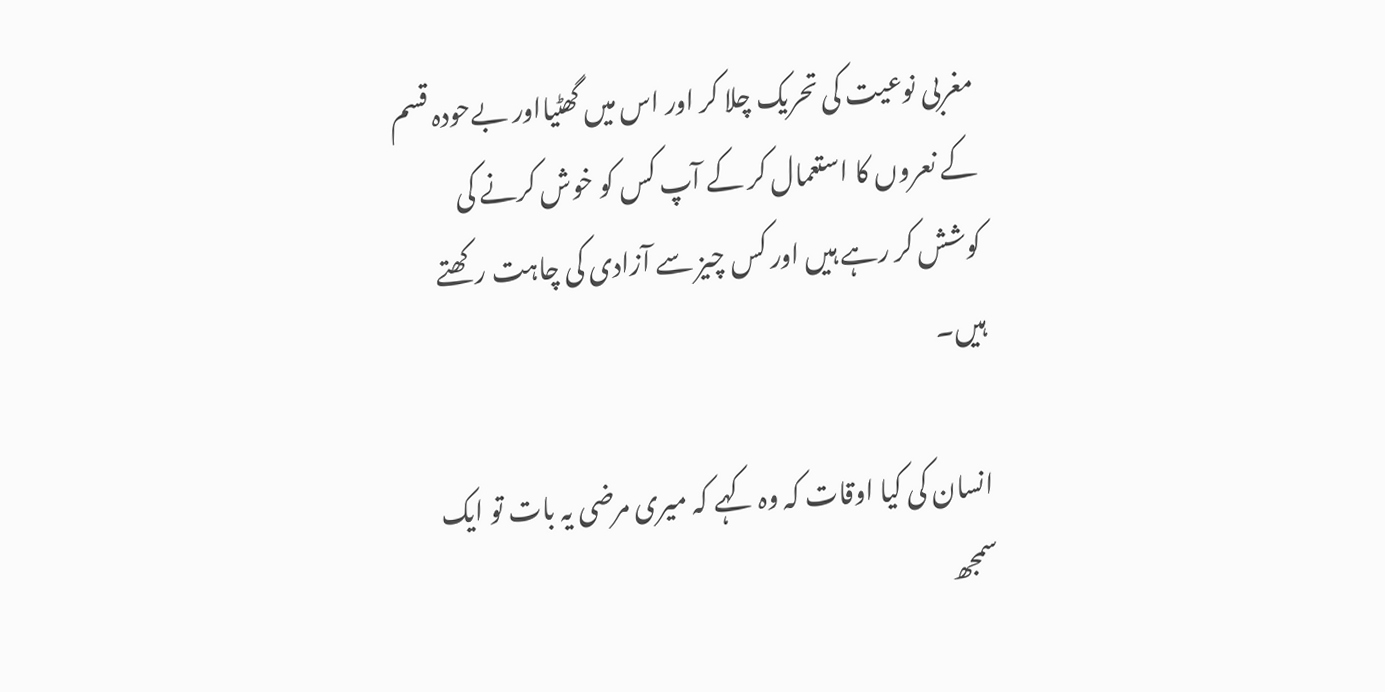مغربی نوعیت کی تحریک چلا کر اور اس میں گھٹیااور بےحودہ قسم کے نعروں کا استعمال کر کے آپ کس کو خوش کرنے کی کوشش کر رہے ہیں اور کس چیز سے آزادی کی چاہت رکھتے ہیں۔

انسان کی کیا اوقات کہ وہ کہے کہ میری مرضی یہ بات تو ایک سمجھ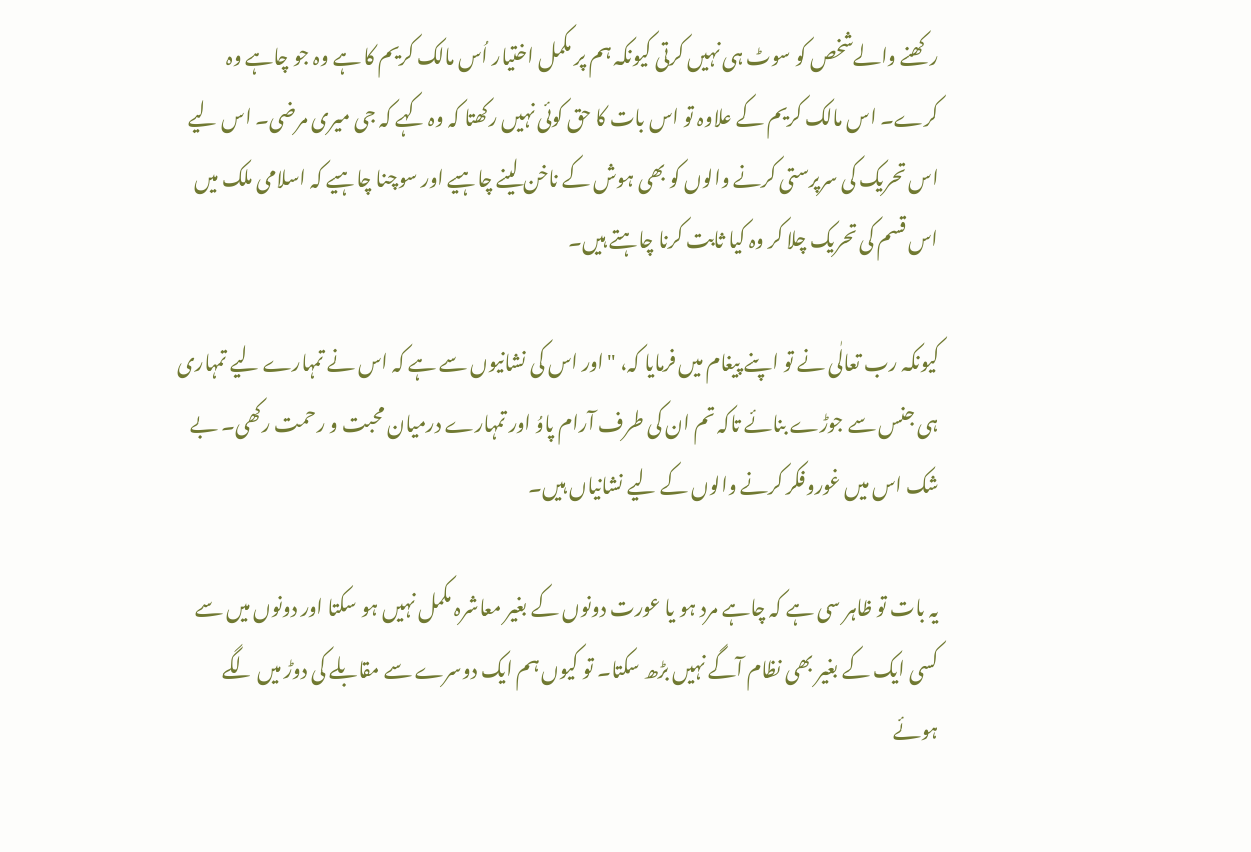رکھنے والےشخص کو سوٹ ہی نہیں کرتی کیونکہ ہم پر مکمل اختیار اُس مالک کریم کا ہے وہ جو چاہے وہ کرے۔ اس مالک کریم کے علاوہ تو اس بات کا حق کوئی نہیں رکھتا کہ وہ کہے کہ جی میری مرضی۔ اس لیے اس تحریک کی سرپرستی کرنے والوں کو بھی ہوش کے ناخن لینے چاہیے اور سوچنا چاہیے کہ اسلامی ملک میں اس قسم کی تحریک چلا کر وہ کیا ثابت کرنا چاہتے ہیں۔

کیونکہ رب تعالٰی نے تو اپنے پیغام میں فرمایا کہ، "اور اس کی نشانیوں سے ہے کہ اس نے تمہارے لیے تمہاری ہی جنس سے جوڑے بنائے تاکہ تم ان کی طرف آرام پاوُ اور تمہارے درمیان محبت و رحمت رکھی۔ بے شک اس میں غوروفکر کرنے والوں کے لیے نشانیاں ہیں۔

یہ بات تو ظاہر سی ہے کہ چاہے مرد ہو یا عورت دونوں کے بغیر معاشرہ مکمل نہیں ہو سکتا اور دونوں میں سے کسی ایک کے بغیر بھی نظام آگے نہیں بڑھ سکتا۔ تو کیوں ہم ایک دوسرے سے مقابلے کی دوڑ میں لگے ہوئے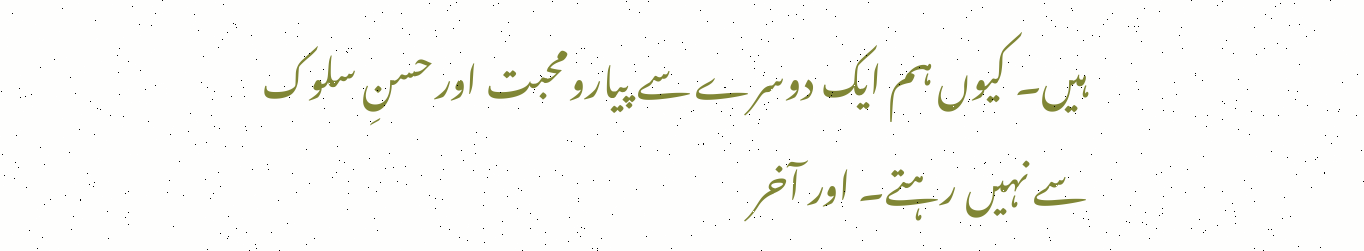ہیں۔ کیوں ہم ایک دوسرے سے پیارومحبت اور حسنِ سلوک سے نہیں رہتے۔ اور آخر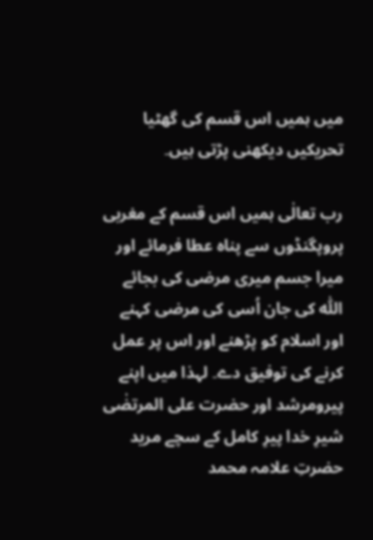میں ہمیں اس قسم کی گھٹیا تحریکیں دیکھنی پڑتی ہیں۔

رب تعالٰی ہمیں اس قسم کے مغربی پروپگنڈوں سے پناہ عطا فرمائے اور میرا جسم میری مرضی کی بجائے اللّٰہ کی جان اُسی کی مرضی کہنے اور اسلام کو پڑھنے اور اس پر عمل کرنے کی توفیق دے۔ لہذا میں اپنے پیرومرشد اور حضرت علی المرتضٰی شیرِ خدا پیرِ کامل کے سچے مرید حضرتِ علامہ محمد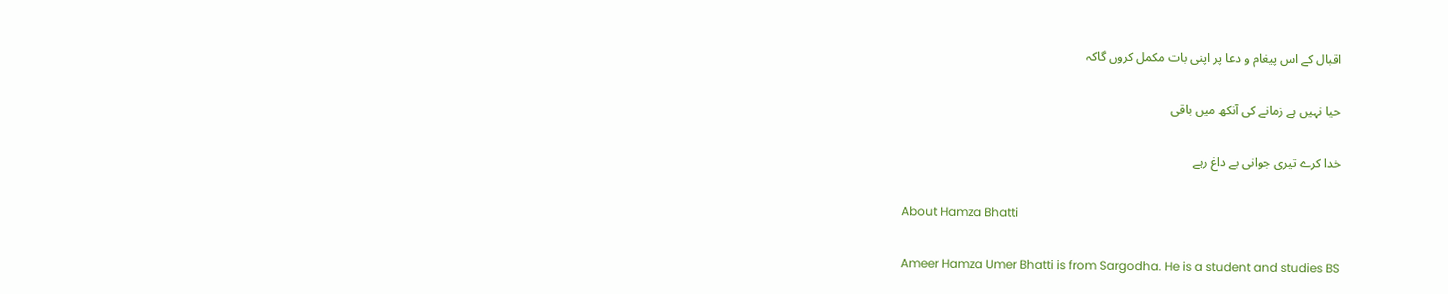اقبال کے اس پیغام و دعا پر اپنی بات مکمل کروں گاکہ

حیا نہیں ہے زمانے کی آنکھ میں باقی

خدا کرے تیری جوانی بے داغ رہے

About Hamza Bhatti

Ameer Hamza Umer Bhatti is from Sargodha. He is a student and studies BS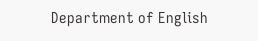Department of English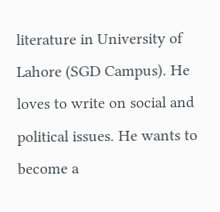literature in University of Lahore (SGD Campus). He loves to write on social and political issues. He wants to become a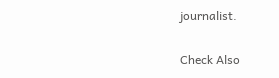journalist.

Check Also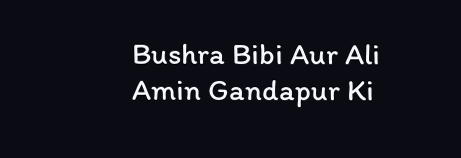Bushra Bibi Aur Ali Amin Gandapur Ki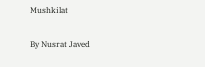Mushkilat

By Nusrat Javed